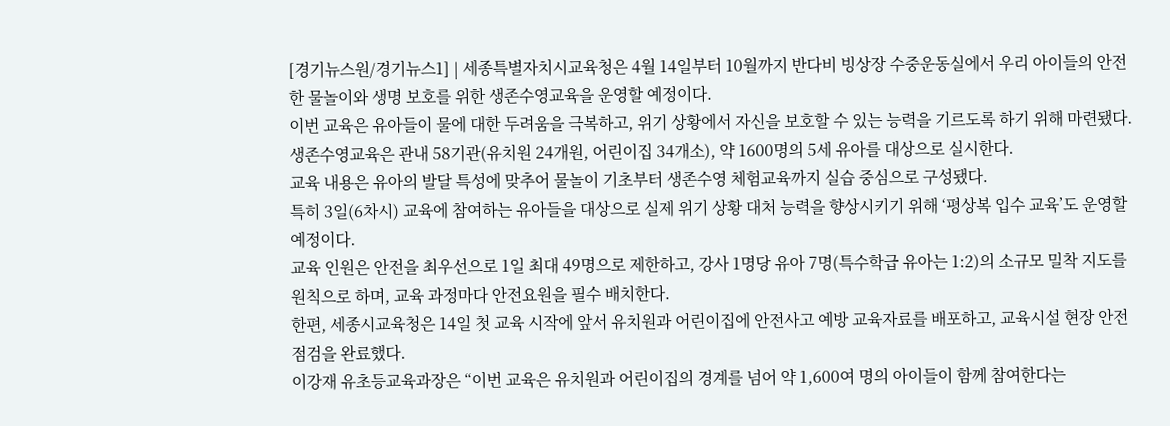[경기뉴스원/경기뉴스1] | 세종특별자치시교육청은 4월 14일부터 10월까지 반다비 빙상장 수중운동실에서 우리 아이들의 안전한 물놀이와 생명 보호를 위한 생존수영교육을 운영할 예정이다.
이번 교육은 유아들이 물에 대한 두려움을 극복하고, 위기 상황에서 자신을 보호할 수 있는 능력을 기르도록 하기 위해 마련됐다.
생존수영교육은 관내 58기관(유치원 24개원, 어린이집 34개소), 약 1600명의 5세 유아를 대상으로 실시한다.
교육 내용은 유아의 발달 특성에 맞추어 물놀이 기초부터 생존수영 체험교육까지 실습 중심으로 구성됐다.
특히 3일(6차시) 교육에 참여하는 유아들을 대상으로 실제 위기 상황 대처 능력을 향상시키기 위해 ‘평상복 입수 교육’도 운영할 예정이다.
교육 인원은 안전을 최우선으로 1일 최대 49명으로 제한하고, 강사 1명당 유아 7명(특수학급 유아는 1:2)의 소규모 밀착 지도를 원칙으로 하며, 교육 과정마다 안전요원을 필수 배치한다.
한편, 세종시교육청은 14일 첫 교육 시작에 앞서 유치원과 어린이집에 안전사고 예방 교육자료를 배포하고, 교육시설 현장 안전 점검을 완료했다.
이강재 유초등교육과장은 “이번 교육은 유치원과 어린이집의 경계를 넘어 약 1,600여 명의 아이들이 함께 참여한다는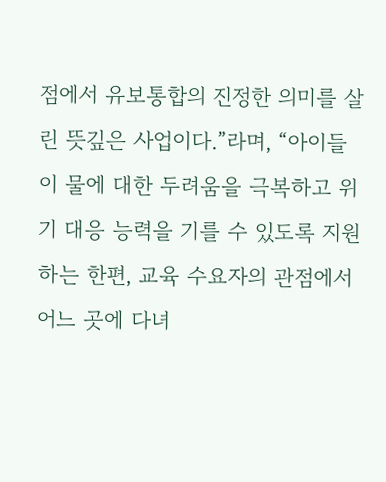점에서 유보통합의 진정한 의미를 살린 뜻깊은 사업이다.”라며, “아이들이 물에 대한 두려움을 극복하고 위기 대응 능력을 기를 수 있도록 지원하는 한편, 교육 수요자의 관점에서 어느 곳에 다녀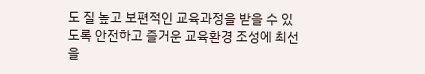도 질 높고 보편적인 교육과정을 받을 수 있도록 안전하고 즐거운 교육환경 조성에 최선을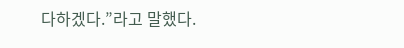다하겠다.”라고 말했다.